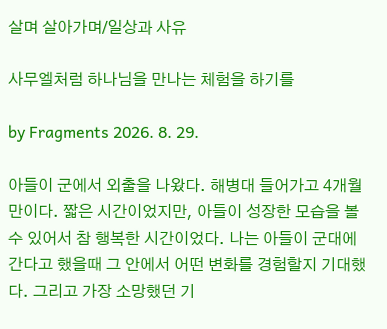살며 살아가며/일상과 사유

사무엘처럼 하나님을 만나는 체험을 하기를

by Fragments 2026. 8. 29.

아들이 군에서 외출을 나왔다. 해병대 들어가고 4개월만이다. 짧은 시간이었지만, 아들이 성장한 모습을 볼 수 있어서 참 행복한 시간이었다. 나는 아들이 군대에 간다고 했을때 그 안에서 어떤 변화를 경험할지 기대했다. 그리고 가장 소망했던 기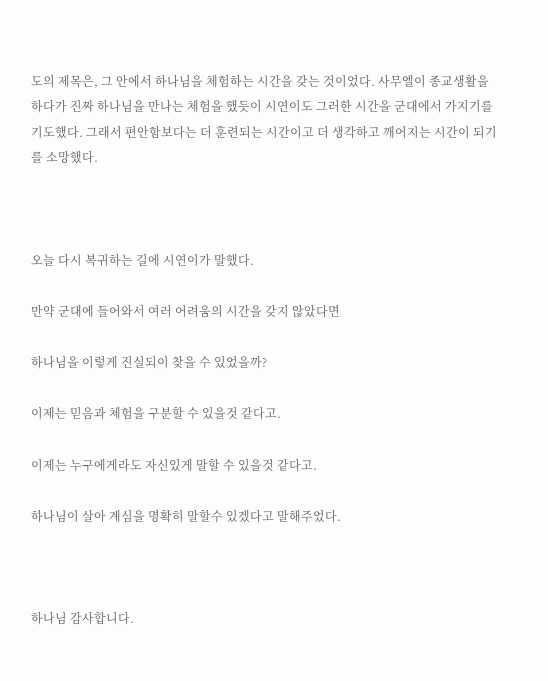도의 제목은, 그 안에서 하나님을 체험하는 시간을 갖는 것이었다. 사무엘이 종교생활을 하다가 진짜 하나님을 만나는 체험을 했듯이 시연이도 그러한 시간을 군대에서 가지기를 기도했다. 그래서 편안함보다는 더 훈련되는 시간이고 더 생각하고 깨어지는 시간이 되기를 소망했다.



오늘 다시 복귀하는 길에 시연이가 말했다.

만약 군대에 들어와서 여러 어려움의 시간을 갖지 않았다면

하나님을 이렇게 진실되이 찾을 수 있었을까?

이제는 믿음과 체험을 구분할 수 있을것 같다고.

이제는 누구에게라도 자신있게 말할 수 있을것 같다고.

하나님이 살아 계심을 명확히 말할수 있겠다고 말해주었다.



하나님 감사합니다.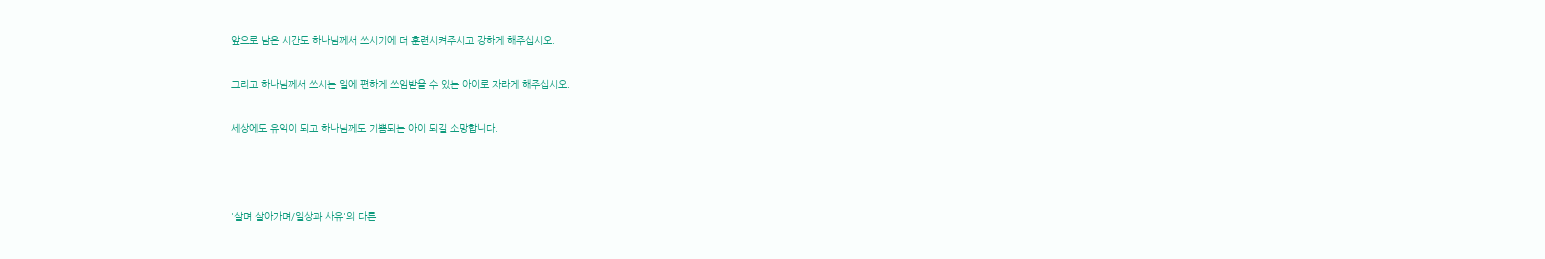앞으로 남은 시간도 하나님께서 쓰시기에 더 훈련시켜주시고 강하게 해주십시오.

그리고 하나님께서 쓰시는 일에 편하게 쓰임받을 수 있는 아이로 자라게 해주십시오.

세상에도 유익이 되고 하나님께도 기쁨되는 아이 되길 소망합니다.



'살며 살아가며/일상과 사유'의 다른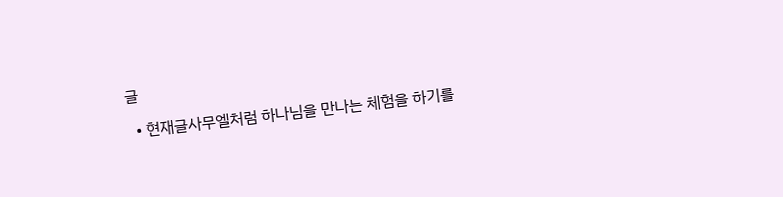글

  • 현재글사무엘처럼 하나님을 만나는 체험을 하기를